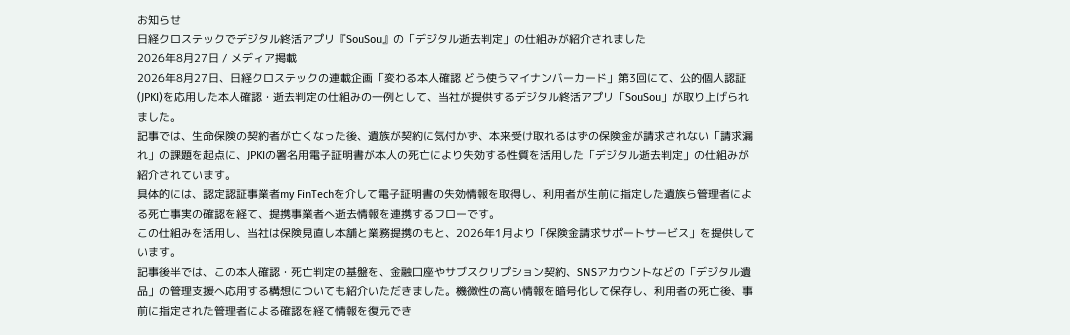お知らせ
日経クロステックでデジタル終活アプリ『SouSou』の「デジタル逝去判定」の仕組みが紹介されました
2026年8月27日 / メディア掲載
2026年8月27日、日経クロステックの連載企画「変わる本人確認 どう使うマイナンバーカード」第3回にて、公的個人認証(JPKI)を応用した本人確認・逝去判定の仕組みの一例として、当社が提供するデジタル終活アプリ「SouSou」が取り上げられました。
記事では、生命保険の契約者が亡くなった後、遺族が契約に気付かず、本来受け取れるはずの保険金が請求されない「請求漏れ」の課題を起点に、JPKIの署名用電子証明書が本人の死亡により失効する性質を活用した「デジタル逝去判定」の仕組みが紹介されています。
具体的には、認定認証事業者my FinTechを介して電子証明書の失効情報を取得し、利用者が生前に指定した遺族ら管理者による死亡事実の確認を経て、提携事業者へ逝去情報を連携するフローです。
この仕組みを活用し、当社は保険見直し本舗と業務提携のもと、2026年1月より「保険金請求サポートサービス」を提供しています。
記事後半では、この本人確認・死亡判定の基盤を、金融口座やサブスクリプション契約、SNSアカウントなどの「デジタル遺品」の管理支援へ応用する構想についても紹介いただきました。機微性の高い情報を暗号化して保存し、利用者の死亡後、事前に指定された管理者による確認を経て情報を復元でき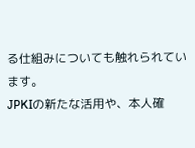る仕組みについても触れられています。
JPKIの新たな活用や、本人確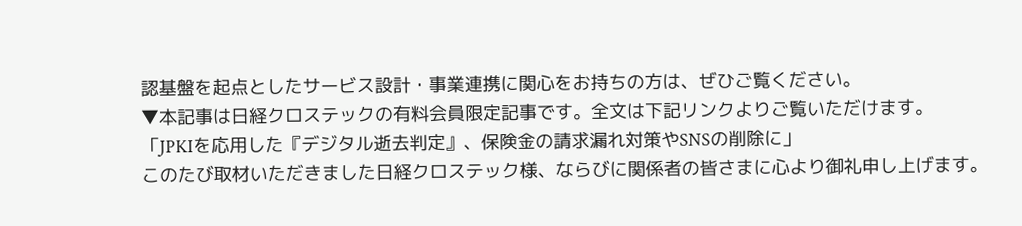認基盤を起点としたサービス設計・事業連携に関心をお持ちの方は、ぜひご覧ください。
▼本記事は日経クロステックの有料会員限定記事です。全文は下記リンクよりご覧いただけます。
「JPKIを応用した『デジタル逝去判定』、保険金の請求漏れ対策やSNSの削除に」
このたび取材いただきました日経クロステック様、ならびに関係者の皆さまに心より御礼申し上げます。